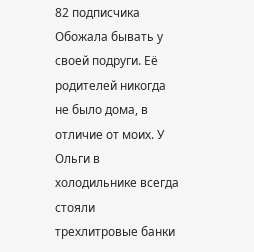82 подписчика
Обожала бывать у своей подруги. Её родителей никогда не было дома, в отличие от моих. У Ольги в холодильнике всегда стояли трехлитровые банки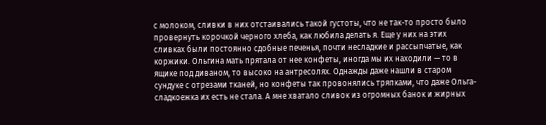с молоком, сливки в них отстаивались такой густоты, что не так-то просто было провернуть корочкой черного хлеба, как любила делать я. Еще у них на этих сливках были постоянно сдобные печенья, почти несладкие и рассыпчатые, как коржики. Ольгина мать прятала от нее конфеты, иногда мы их находили — то в ящике под диваном, то высоко на антресолях. Однажды даже нашли в старом сундуке с отрезами тканей, но конфеты так провонялись тряпками, что даже Ольга-сладкоежка их есть не стала. А мне хватало сливок из огромных банок и жирных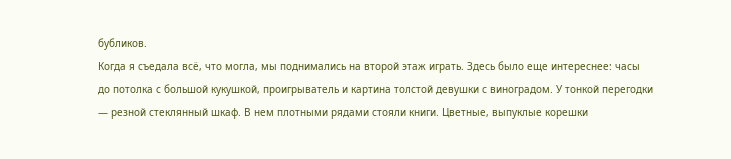бубликов.
Когда я съедала всё, что могла, мы поднимались на второй этаж играть. Здесь было еще интереснее: часы до потолка с большой кукушкой, проигрыватель и картина толстой девушки с виноградом. У тонкой перегодки — резной стеклянный шкаф. В нем плотными рядами стояли книги. Цветные, выпуклые корешки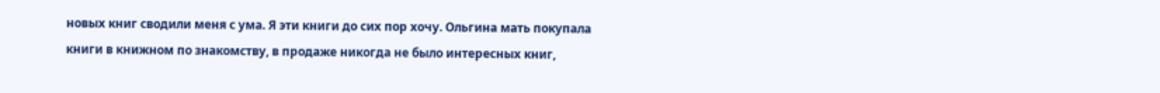новых книг сводили меня с ума. Я эти книги до сих пор хочу. Ольгина мать покупала книги в книжном по знакомству, в продаже никогда не было интересных книг,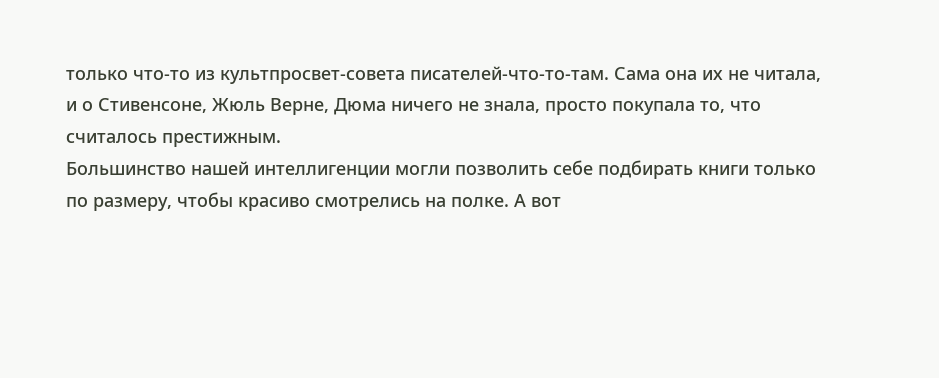только что-то из культпросвет-совета писателей-что-то-там. Сама она их не читала, и о Стивенсоне, Жюль Верне, Дюма ничего не знала, просто покупала то, что считалось престижным.
Большинство нашей интеллигенции могли позволить себе подбирать книги только по размеру, чтобы красиво смотрелись на полке. А вот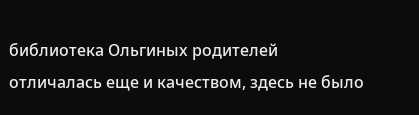библиотека Ольгиных родителей отличалась еще и качеством, здесь не было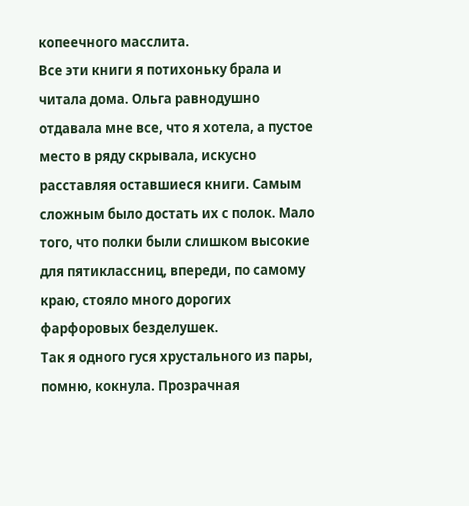копеечного масслита.
Все эти книги я потихоньку брала и читала дома. Ольга равнодушно отдавала мне все, что я хотела, а пустое место в ряду скрывала, искусно расставляя оставшиеся книги. Самым сложным было достать их с полок. Мало того, что полки были слишком высокие для пятиклассниц, впереди, по самому краю, стояло много дорогих фарфоровых безделушек.
Так я одного гуся хрустального из пары, помню, кокнула. Прозрачная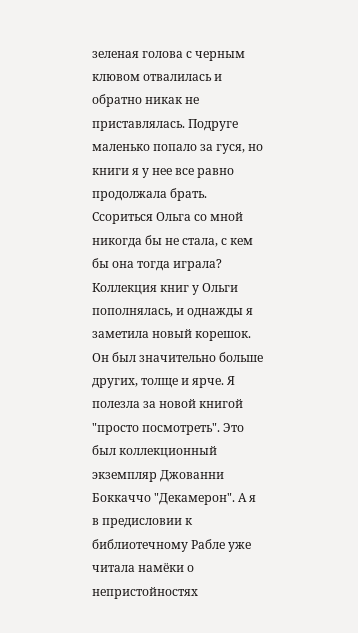зеленая голова с черным клювом отвалилась и обратно никак не приставлялась. Подруге маленько попало за гуся, но книги я у нее все равно продолжала брать. Ссориться Ольга со мной никогда бы не стала, с кем бы она тогда играла?
Коллекция книг у Ольги пополнялась, и однажды я заметила новый корешок. Он был значительно больше других, толще и ярче. Я полезла за новой книгой "просто посмотреть". Это был коллекционный экземпляр Джованни Боккаччо "Декамерон". А я в предисловии к библиотечному Рабле уже читала намёки о непристойностях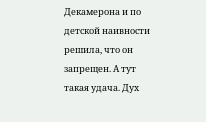Декамерона и по детской наивности решила, что он запрещен. А тут такая удача. Дух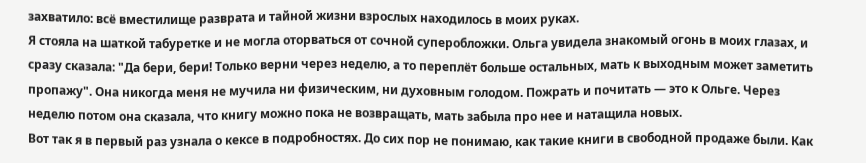захватило: всё вместилище разврата и тайной жизни взрослых находилось в моих руках.
Я стояла на шаткой табуретке и не могла оторваться от сочной суперобложки. Ольга увидела знакомый огонь в моих глазах, и сразу сказала: "Да бери, бери! Только верни через неделю, а то переплёт больше остальных, мать к выходным может заметить пропажу". Она никогда меня не мучила ни физическим, ни духовным голодом. Пожрать и почитать — это к Ольге. Через неделю потом она сказала, что книгу можно пока не возвращать, мать забыла про нее и натащила новых.
Вот так я в первый раз узнала о кексе в подробностях. До сих пор не понимаю, как такие книги в свободной продаже были. Как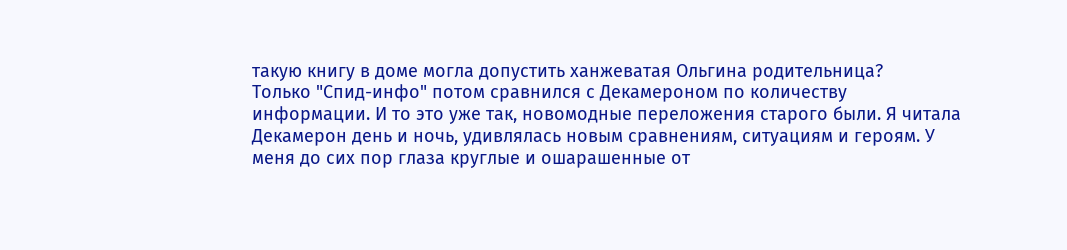такую книгу в доме могла допустить ханжеватая Ольгина родительница?
Только "Спид-инфо" потом сравнился с Декамероном по количеству информации. И то это уже так, новомодные переложения старого были. Я читала Декамерон день и ночь, удивлялась новым сравнениям, ситуациям и героям. У меня до сих пор глаза круглые и ошарашенные от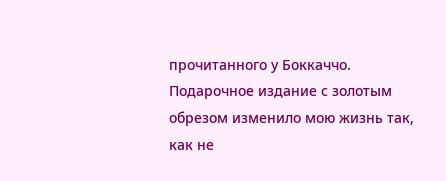прочитанного у Боккаччо. Подарочное издание с золотым обрезом изменило мою жизнь так, как не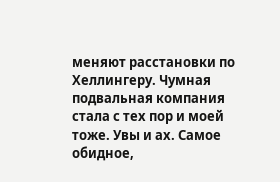меняют расстановки по Хеллингеру. Чумная подвальная компания стала с тех пор и моей тоже. Увы и ах. Самое обидное,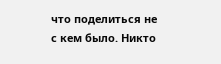что поделиться не с кем было. Никто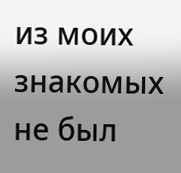из моих знакомых не был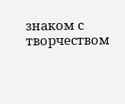знаком с творчеством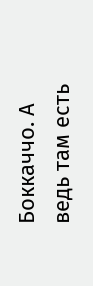Боккаччо. А ведь там есть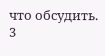что обсудить.
3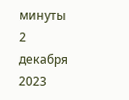минуты
2 декабря 2023